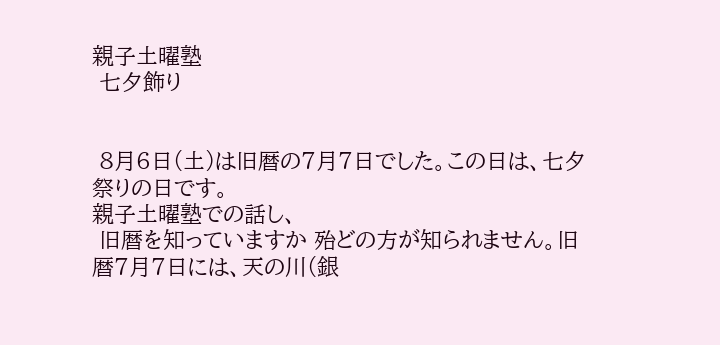親子土曜塾
 七夕飾り


 8月6日(土)は旧暦の7月7日でした。この日は、七夕祭りの日です。
親子土曜塾での話し、
 旧暦を知っていますか 殆どの方が知られません。旧暦7月7日には、天の川(銀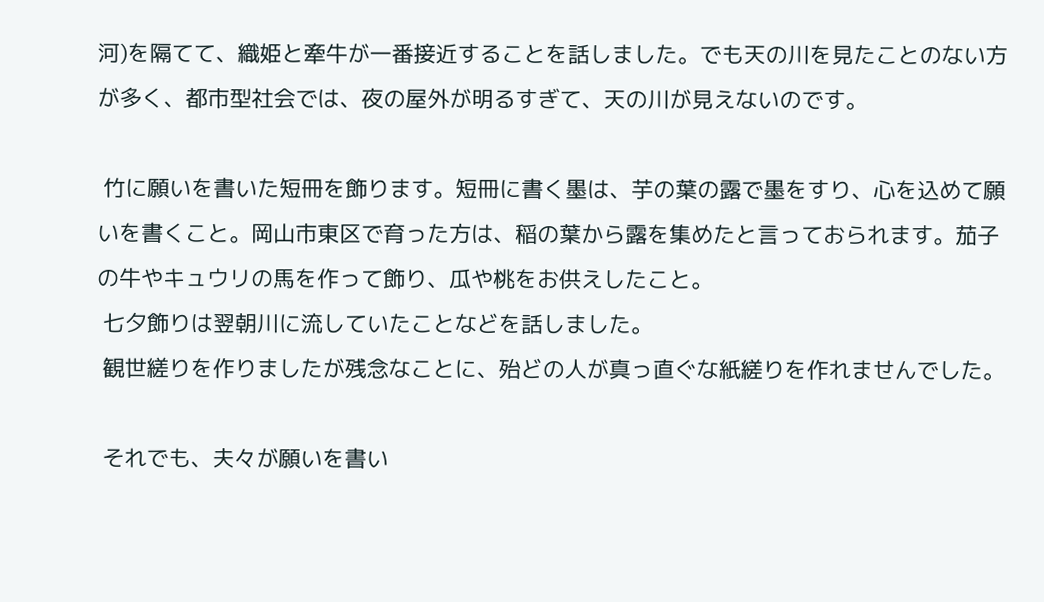河)を隔てて、織姫と牽牛が一番接近することを話しました。でも天の川を見たことのない方が多く、都市型社会では、夜の屋外が明るすぎて、天の川が見えないのです。

 竹に願いを書いた短冊を飾ります。短冊に書く墨は、芋の葉の露で墨をすり、心を込めて願いを書くこと。岡山市東区で育った方は、稲の葉から露を集めたと言っておられます。茄子の牛やキュウリの馬を作って飾り、瓜や桃をお供えしたこと。
 七夕飾りは翌朝川に流していたことなどを話しました。
 観世縒りを作りましたが残念なことに、殆どの人が真っ直ぐな紙縒りを作れませんでした。

 それでも、夫々が願いを書い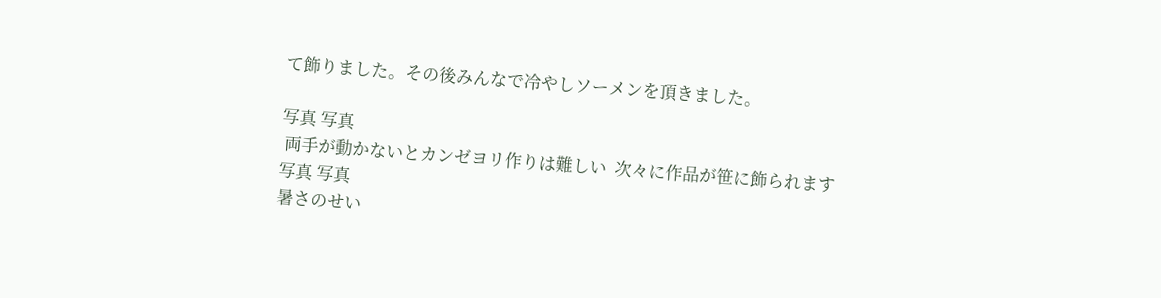て飾りました。その後みんなで冷やしソーメンを頂きました。

写真 写真
 両手が動かないとカンゼヨリ作りは難しい  次々に作品が笹に飾られます
写真 写真
暑さのせい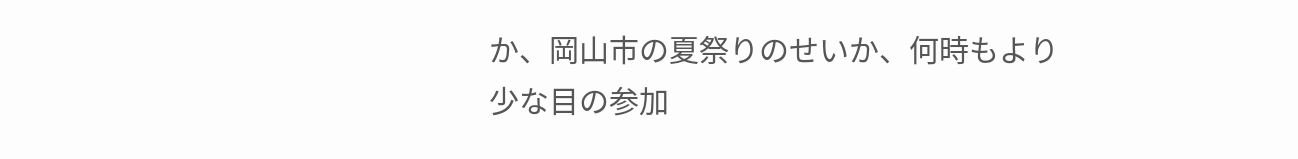か、岡山市の夏祭りのせいか、何時もより少な目の参加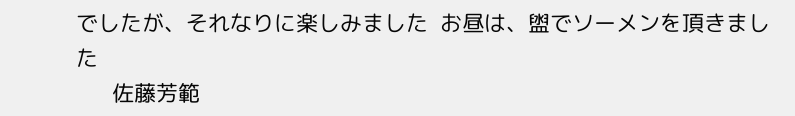でしたが、それなりに楽しみました  お昼は、盥でソーメンを頂きました
      佐藤芳範